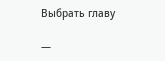Выбрать главу

—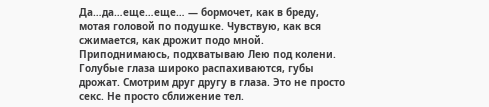Да…да…еще…еще… — бормочет, как в бреду, мотая головой по подушке. Чувствую, как вся сжимается, как дрожит подо мной. Приподнимаюсь, подхватываю Лею под колени. Голубые глаза широко распахиваются, губы дрожат. Смотрим друг другу в глаза. Это не просто секс. Не просто сближение тел.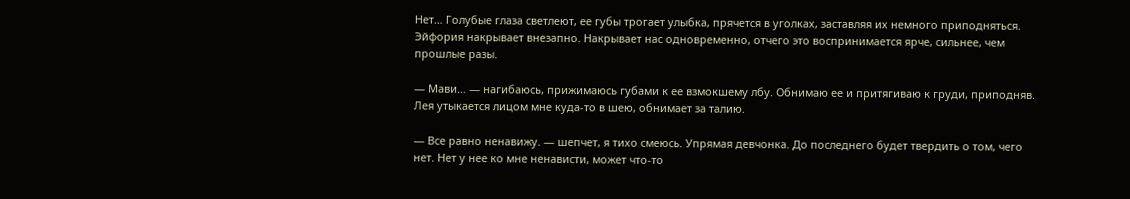Нет… Голубые глаза светлеют, ее губы трогает улыбка, прячется в уголках, заставляя их немного приподняться. Эйфория накрывает внезапно. Накрывает нас одновременно, отчего это воспринимается ярче, сильнее, чем прошлые разы.

— Мави… — нагибаюсь, прижимаюсь губами к ее взмокшему лбу. Обнимаю ее и притягиваю к груди, приподняв. Лея утыкается лицом мне куда-то в шею, обнимает за талию.

— Все равно ненавижу. — шепчет, я тихо смеюсь. Упрямая девчонка. До последнего будет твердить о том, чего нет. Нет у нее ко мне ненависти, может что-то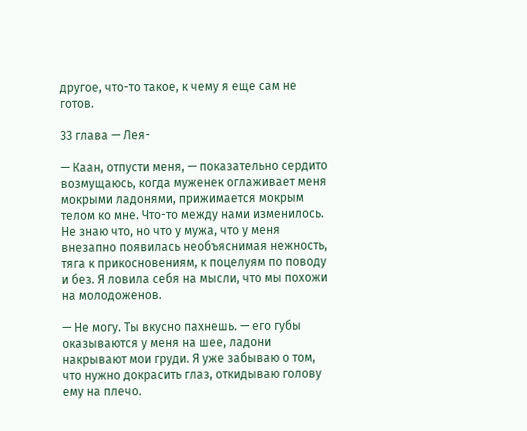другое, что-то такое, к чему я еще сам не готов.

33 глава — Лея-

— Каан, отпусти меня, — показательно сердито возмущаюсь, когда муженек оглаживает меня мокрыми ладонями, прижимается мокрым телом ко мне. Что-то между нами изменилось. Не знаю что, но что у мужа, что у меня внезапно появилась необъяснимая нежность, тяга к прикосновениям, к поцелуям по поводу и без. Я ловила себя на мысли, что мы похожи на молодоженов.

— Не могу. Ты вкусно пахнешь. — его губы оказываются у меня на шее, ладони накрывают мои груди. Я уже забываю о том, что нужно докрасить глаз, откидываю голову ему на плечо.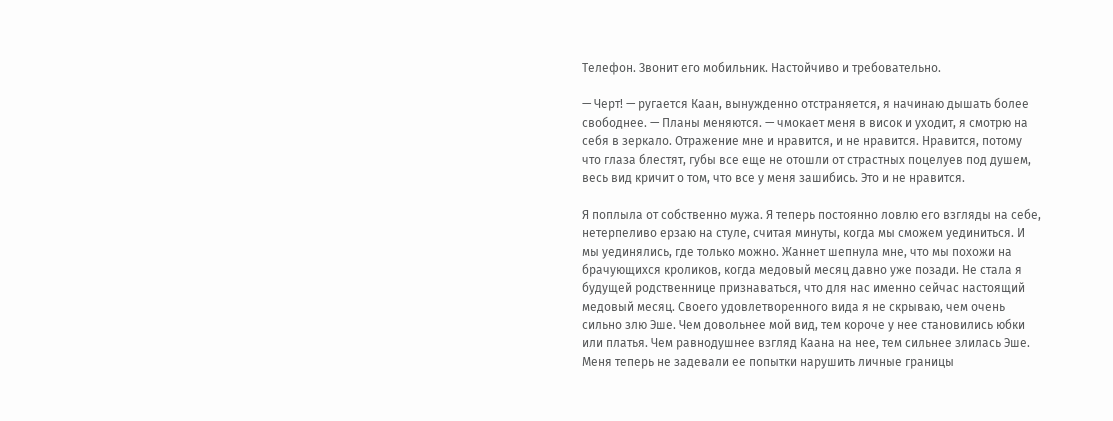Телефон. Звонит его мобильник. Настойчиво и требовательно.

— Черт! — ругается Каан, вынужденно отстраняется, я начинаю дышать более свободнее. — Планы меняются. — чмокает меня в висок и уходит, я смотрю на себя в зеркало. Отражение мне и нравится, и не нравится. Нравится, потому что глаза блестят, губы все еще не отошли от страстных поцелуев под душем, весь вид кричит о том, что все у меня зашибись. Это и не нравится.

Я поплыла от собственно мужа. Я теперь постоянно ловлю его взгляды на себе, нетерпеливо ерзаю на стуле, считая минуты, когда мы сможем уединиться. И мы уединялись, где только можно. Жаннет шепнула мне, что мы похожи на брачующихся кроликов, когда медовый месяц давно уже позади. Не стала я будущей родственнице признаваться, что для нас именно сейчас настоящий медовый месяц. Своего удовлетворенного вида я не скрываю, чем очень сильно злю Эше. Чем довольнее мой вид, тем короче у нее становились юбки или платья. Чем равнодушнее взгляд Каана на нее, тем сильнее злилась Эше. Меня теперь не задевали ее попытки нарушить личные границы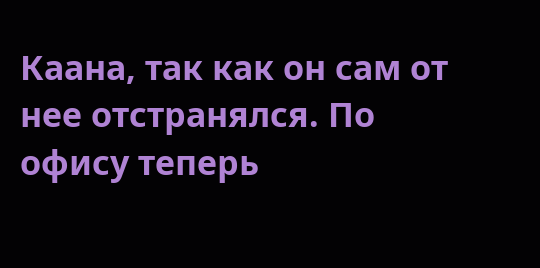Каана, так как он сам от нее отстранялся. По офису теперь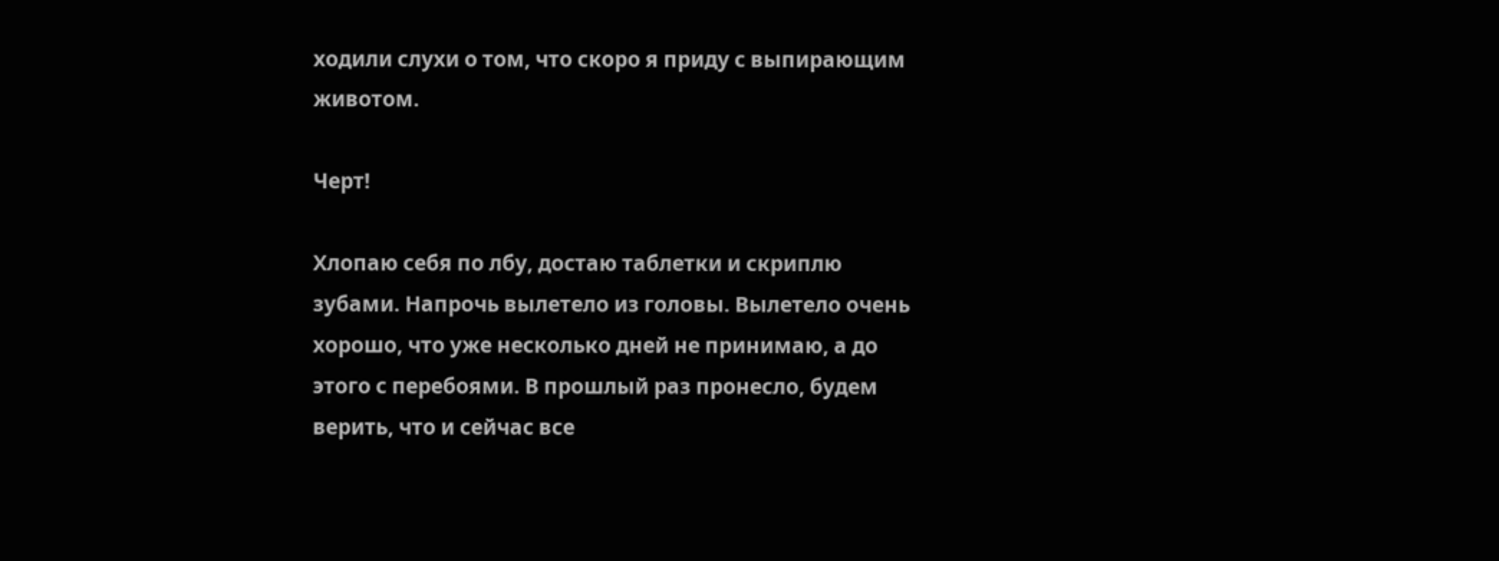ходили слухи о том, что скоро я приду с выпирающим животом.

Черт!

Хлопаю себя по лбу, достаю таблетки и скриплю зубами. Напрочь вылетело из головы. Вылетело очень хорошо, что уже несколько дней не принимаю, а до этого с перебоями. В прошлый раз пронесло, будем верить, что и сейчас все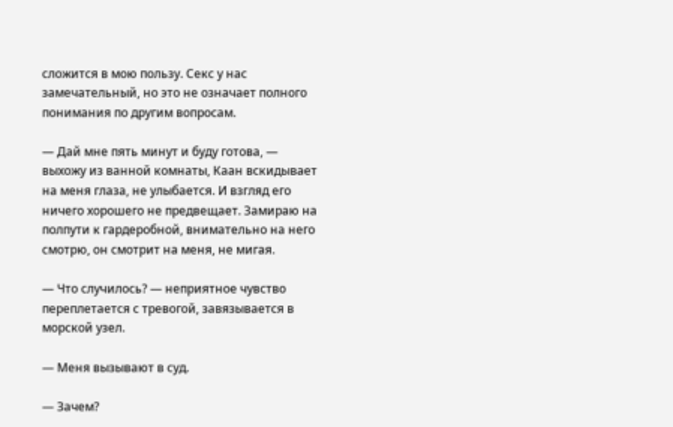сложится в мою пользу. Секс у нас замечательный, но это не означает полного понимания по другим вопросам.

— Дай мне пять минут и буду готова, — выхожу из ванной комнаты, Каан вскидывает на меня глаза, не улыбается. И взгляд его ничего хорошего не предвещает. Замираю на полпути к гардеробной, внимательно на него смотрю, он смотрит на меня, не мигая.

— Что случилось? — неприятное чувство переплетается с тревогой, завязывается в морской узел.

— Меня вызывают в суд.

— Зачем?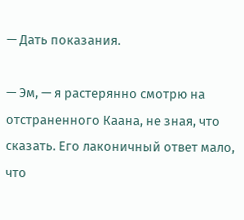— Дать показания.

— Эм, — я растерянно смотрю на отстраненного Каана, не зная, что сказать. Его лаконичный ответ мало, что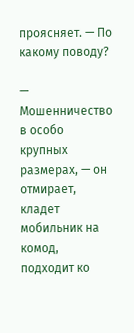проясняет. — По какому поводу?

— Мошенничество в особо крупных размерах, — он отмирает, кладет мобильник на комод, подходит ко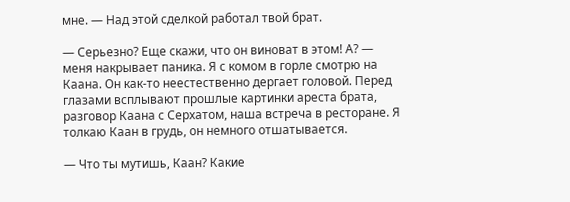мне. — Над этой сделкой работал твой брат.

— Серьезно? Еще скажи, что он виноват в этом! А? — меня накрывает паника. Я с комом в горле смотрю на Каана. Он как-то неестественно дергает головой. Перед глазами всплывают прошлые картинки ареста брата, разговор Каана с Серхатом, наша встреча в ресторане. Я толкаю Каан в грудь, он немного отшатывается.

— Что ты мутишь, Каан? Какие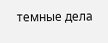темные дела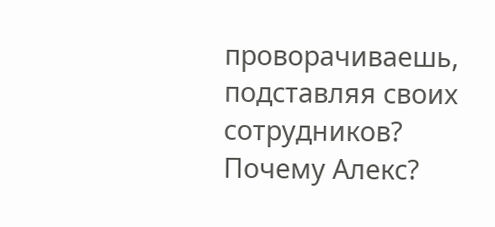проворачиваешь, подставляя своих сотрудников? Почему Алекс?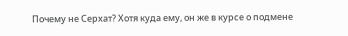Почему не Серхат? Хотя куда ему, он же в курсе о подмене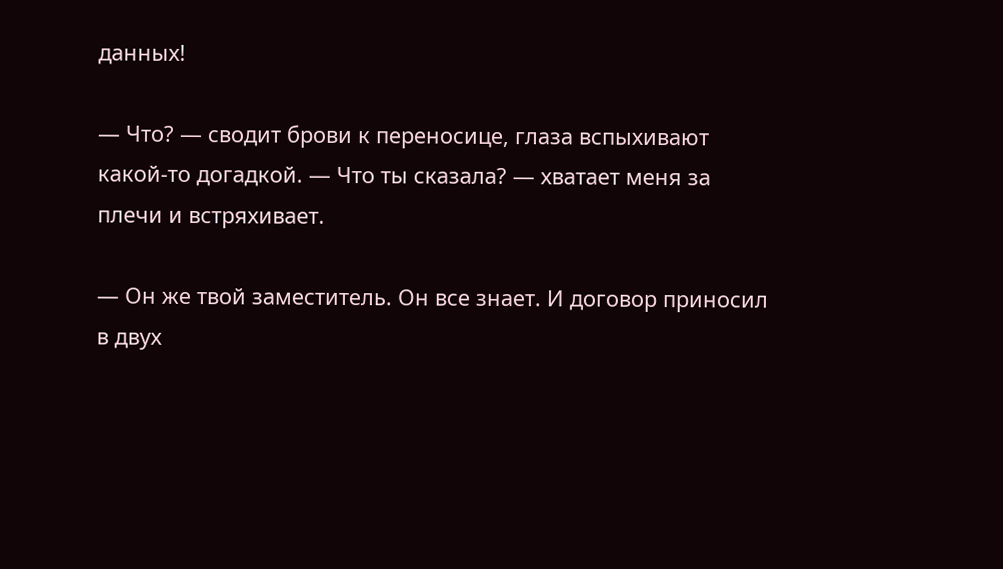данных!

— Что? — сводит брови к переносице, глаза вспыхивают какой-то догадкой. — Что ты сказала? — хватает меня за плечи и встряхивает.

— Он же твой заместитель. Он все знает. И договор приносил в двух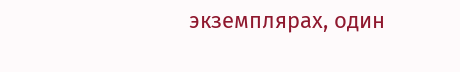экземплярах, один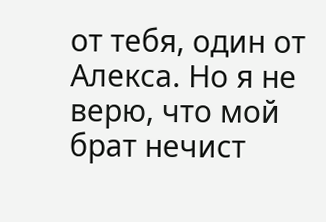от тебя, один от Алекса. Но я не верю, что мой брат нечист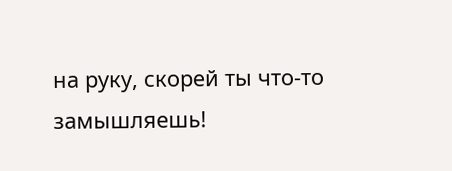на руку, скорей ты что-то замышляешь!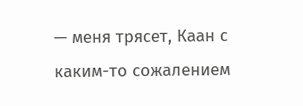— меня трясет, Каан с каким-то сожалением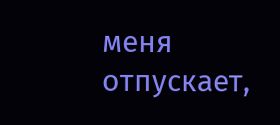меня отпускает,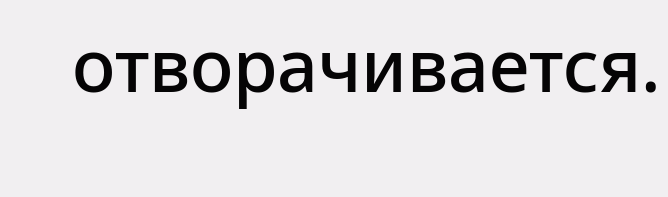отворачивается.